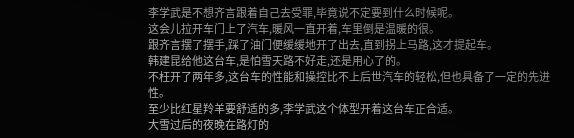李学武是不想齐言跟着自己去受罪,毕竟说不定要到什么时候呢。
这会儿拉开车门上了汽车,暖风一直开着,车里倒是温暖的很。
跟齐言摆了摆手,踩了油门便缓缓地开了出去,直到拐上马路,这才提起车。
韩建昆给他这台车,是怕雪天路不好走,还是用心了的。
不枉开了两年多,这台车的性能和操控比不上后世汽车的轻松,但也具备了一定的先进性。
至少比红星羚羊要舒适的多,李学武这个体型开着这台车正合适。
大雪过后的夜晚在路灯的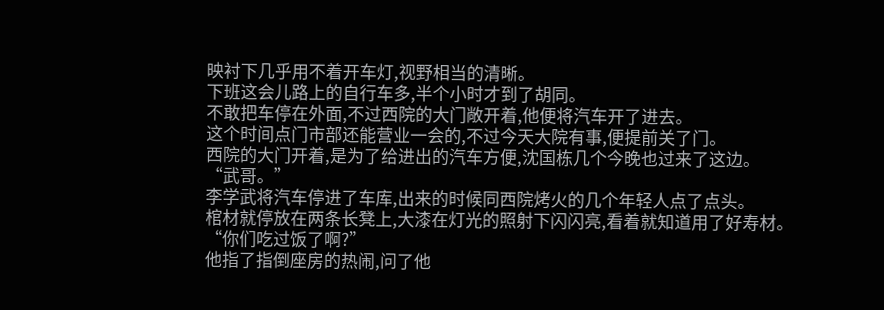映衬下几乎用不着开车灯,视野相当的清晰。
下班这会儿路上的自行车多,半个小时才到了胡同。
不敢把车停在外面,不过西院的大门敞开着,他便将汽车开了进去。
这个时间点门市部还能营业一会的,不过今天大院有事,便提前关了门。
西院的大门开着,是为了给进出的汽车方便,沈国栋几个今晚也过来了这边。
“武哥。”
李学武将汽车停进了车库,出来的时候同西院烤火的几个年轻人点了点头。
棺材就停放在两条长凳上,大漆在灯光的照射下闪闪亮,看着就知道用了好寿材。
“你们吃过饭了啊?”
他指了指倒座房的热闹,问了他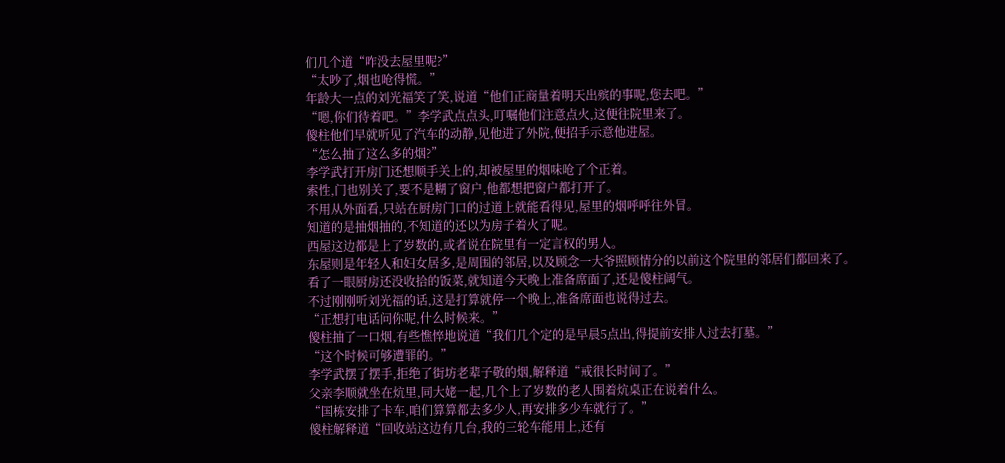们几个道“咋没去屋里呢?”
“太吵了,烟也呛得慌。”
年龄大一点的刘光福笑了笑,说道“他们正商量着明天出殡的事呢,您去吧。”
“嗯,你们待着吧。”李学武点点头,叮嘱他们注意点火,这便往院里来了。
傻柱他们早就听见了汽车的动静,见他进了外院,便招手示意他进屋。
“怎么抽了这么多的烟?”
李学武打开房门还想顺手关上的,却被屋里的烟味呛了个正着。
索性,门也别关了,要不是糊了窗户,他都想把窗户都打开了。
不用从外面看,只站在厨房门口的过道上就能看得见,屋里的烟呼呼往外冒。
知道的是抽烟抽的,不知道的还以为房子着火了呢。
西屋这边都是上了岁数的,或者说在院里有一定言权的男人。
东屋则是年轻人和妇女居多,是周围的邻居,以及顾念一大爷照顾情分的以前这个院里的邻居们都回来了。
看了一眼厨房还没收拾的饭菜,就知道今天晚上准备席面了,还是傻柱阔气。
不过刚刚听刘光福的话,这是打算就停一个晚上,准备席面也说得过去。
“正想打电话问你呢,什么时候来。”
傻柱抽了一口烟,有些憔悴地说道“我们几个定的是早晨5点出,得提前安排人过去打墓。”
“这个时候可够遭罪的。”
李学武摆了摆手,拒绝了街坊老辈子敬的烟,解释道“戒很长时间了。”
父亲李顺就坐在炕里,同大姥一起,几个上了岁数的老人围着炕桌正在说着什么。
“国栋安排了卡车,咱们算算都去多少人,再安排多少车就行了。”
傻柱解释道“回收站这边有几台,我的三轮车能用上,还有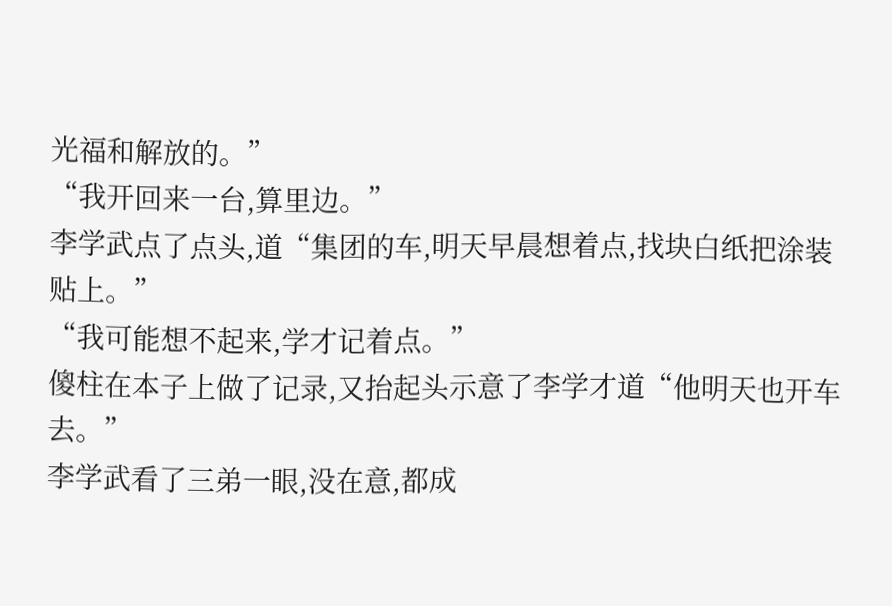光福和解放的。”
“我开回来一台,算里边。”
李学武点了点头,道“集团的车,明天早晨想着点,找块白纸把涂装贴上。”
“我可能想不起来,学才记着点。”
傻柱在本子上做了记录,又抬起头示意了李学才道“他明天也开车去。”
李学武看了三弟一眼,没在意,都成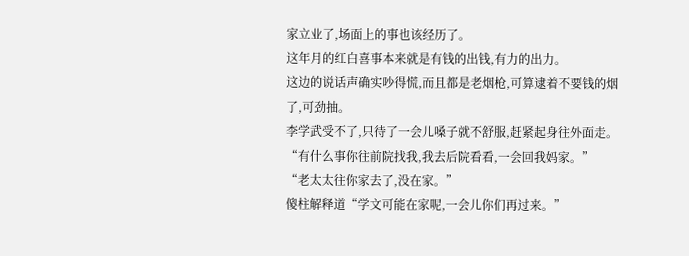家立业了,场面上的事也该经历了。
这年月的红白喜事本来就是有钱的出钱,有力的出力。
这边的说话声确实吵得慌,而且都是老烟枪,可算逮着不要钱的烟了,可劲抽。
李学武受不了,只待了一会儿嗓子就不舒服,赶紧起身往外面走。
“有什么事你往前院找我,我去后院看看,一会回我妈家。”
“老太太往你家去了,没在家。”
傻柱解释道“学文可能在家呢,一会儿你们再过来。”